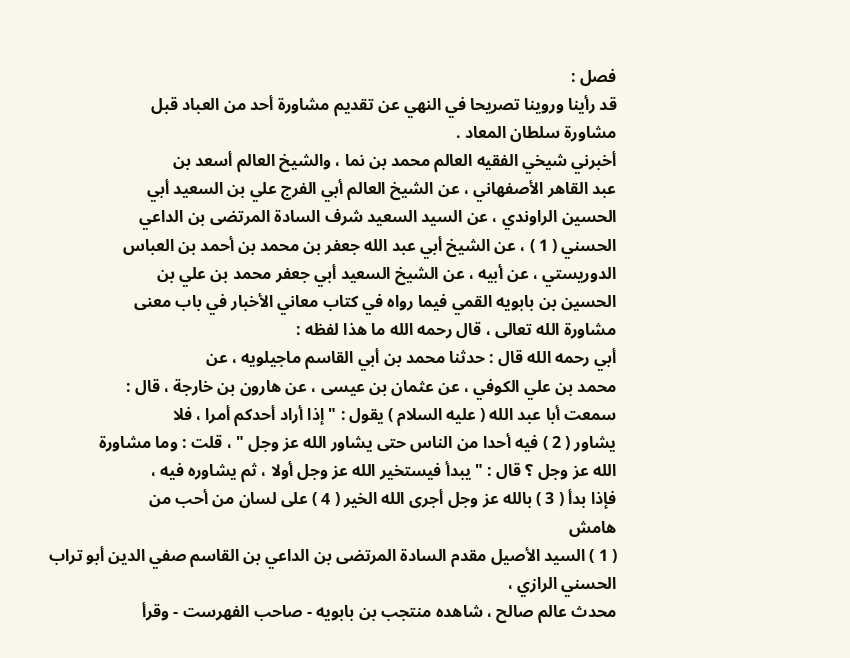فصل :
قد رأينا وروينا تصريحا في النهي عن تقديم مشاورة أحد من العباد قبل
مشاورة سلطان المعاد .
أخبرني شيخي الفقيه العالم محمد بن نما ، والشيخ العالم أسعد بن
عبد القاهر الأصفهاني ، عن الشيخ العالم أبي الفرج علي بن السعيد أبي
الحسين الراوندي ، عن السيد السعيد شرف السادة المرتضى بن الداعي
الحسني ( 1 ) ، عن الشيخ أبي عبد الله جعفر بن محمد بن أحمد بن العباس
الدوريستي ، عن أبيه ، عن الشيخ السعيد أبي جعفر محمد بن علي بن
الحسين بن بابويه القمي فيما رواه في كتاب معاني الأخبار في باب معنى
مشاورة الله تعالى ، قال رحمه الله ما هذا لفظه :
أبي رحمه الله قال : حدثنا محمد بن أبي القاسم ماجيلويه ، عن
محمد بن علي الكوفي ، عن عثمان بن عيسى ، عن هارون بن خارجة ، قال :
سمعت أبا عبد الله ( عليه السلام ) يقول : " إذا أراد أحدكم أمرا ، فلا
يشاور ( 2 ) فيه أحدا من الناس حتى يشاور الله عز وجل " ، قلت : وما مشاورة
الله عز وجل ؟ قال : " يبدأ فيستخير الله عز وجل أولا ، ثم يشاوره فيه ،
فإذا بدأ ( 3 ) بالله عز وجل أجرى الله الخير ( 4 ) على لسان من أحب من
هامش
( 1 ) السيد الأصيل مقدم السادة المرتضى بن الداعي بن القاسم صفي الدين أبو تراب الحسني الرازي ،
محدث عالم صالح ، شاهده منتجب بن بابويه - صاحب الفهرست - وقرأ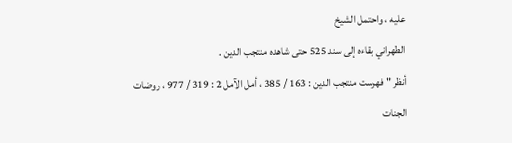عليه ، واحتمل الشيخ
الطهراني بقاءه إلى سند 525 حتى شاهده منتجب الدين .
أنظر " فهرست منتجب الدين : 163 / 385 ، أمل الآمل 2 : 319 / 977 ، روضات الجنات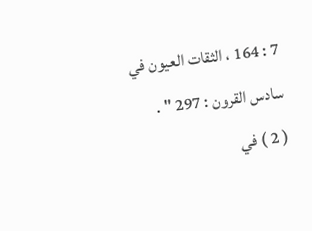7 : 164 ، الثقات العيون في سادس القرون : 297 " .
( 2 ) في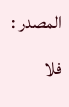المصدر : فلا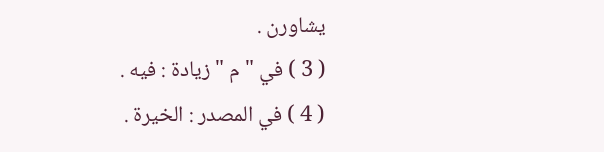يشاورن .
( 3 ) في " م " زيادة : فيه .
( 4 ) في المصدر : الخيرة .